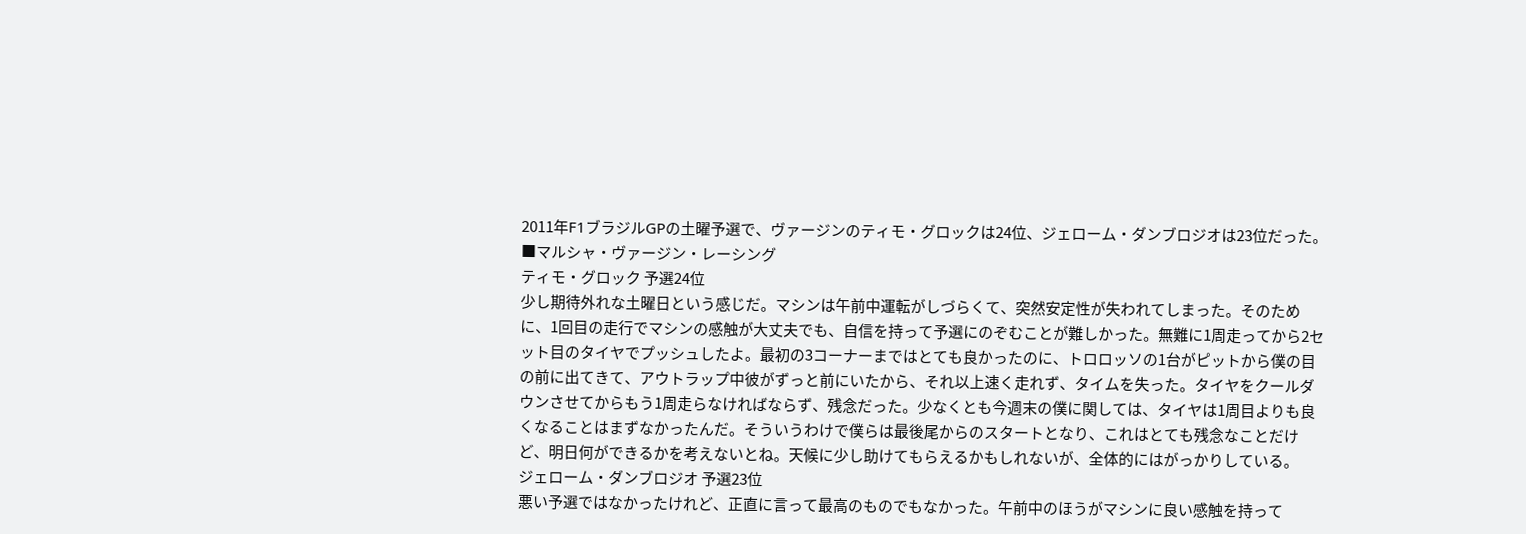2011年F1ブラジルGPの土曜予選で、ヴァージンのティモ・グロックは24位、ジェローム・ダンブロジオは23位だった。
■マルシャ・ヴァージン・レーシング
ティモ・グロック 予選24位
少し期待外れな土曜日という感じだ。マシンは午前中運転がしづらくて、突然安定性が失われてしまった。そのために、1回目の走行でマシンの感触が大丈夫でも、自信を持って予選にのぞむことが難しかった。無難に1周走ってから2セット目のタイヤでプッシュしたよ。最初の3コーナーまではとても良かったのに、トロロッソの1台がピットから僕の目の前に出てきて、アウトラップ中彼がずっと前にいたから、それ以上速く走れず、タイムを失った。タイヤをクールダウンさせてからもう1周走らなければならず、残念だった。少なくとも今週末の僕に関しては、タイヤは1周目よりも良くなることはまずなかったんだ。そういうわけで僕らは最後尾からのスタートとなり、これはとても残念なことだけど、明日何ができるかを考えないとね。天候に少し助けてもらえるかもしれないが、全体的にはがっかりしている。
ジェローム・ダンブロジオ 予選23位
悪い予選ではなかったけれど、正直に言って最高のものでもなかった。午前中のほうがマシンに良い感触を持って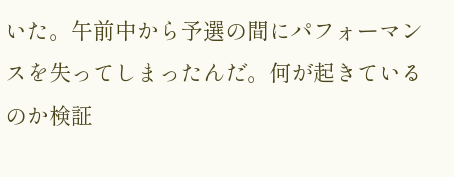いた。午前中から予選の間にパフォーマンスを失ってしまったんだ。何が起きているのか検証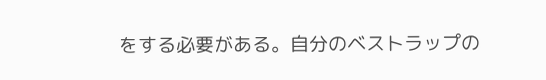をする必要がある。自分のベストラップの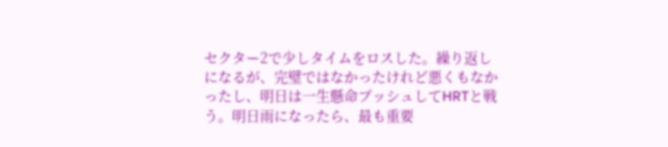セクター2で少しタイムをロスした。繰り返しになるが、完璧ではなかったけれど悪くもなかったし、明日は一生懸命プッシュしてHRTと戦う。明日雨になったら、最も重要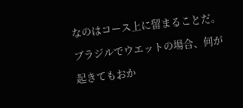なのはコース上に留まることだ。ブラジルでウエットの場合、何が起きてもおか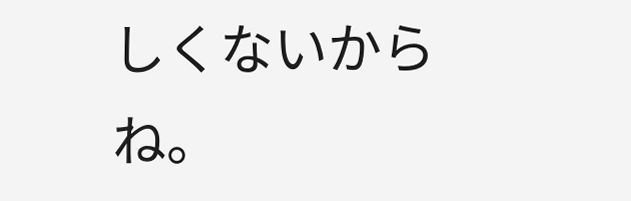しくないからね。